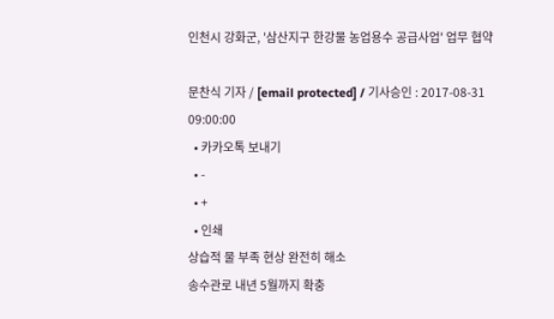인천시 강화군, '삼산지구 한강물 농업용수 공급사업' 업무 협약

문찬식 기자 / [email protected] / 기사승인 : 2017-08-31 09:00:00
  • 카카오톡 보내기
  • -
  • +
  • 인쇄
상습적 물 부족 현상 완전히 해소
송수관로 내년 5월까지 확충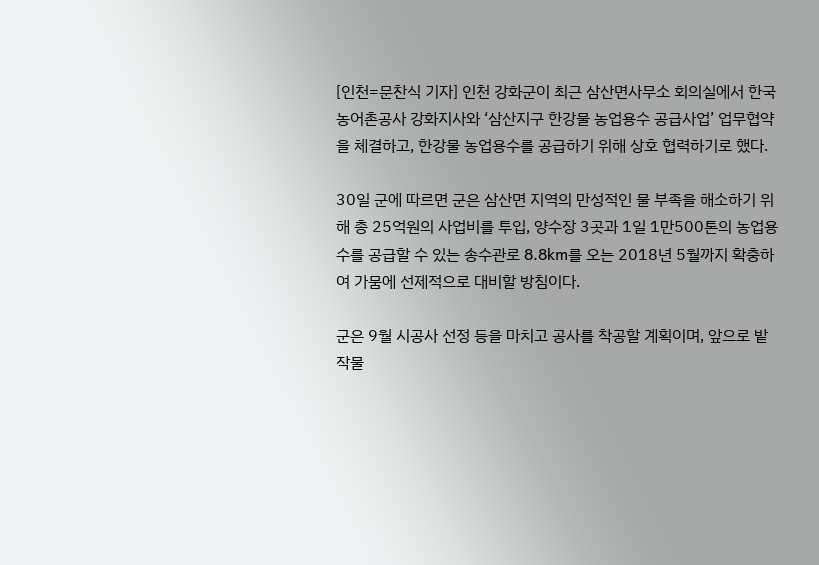[인천=문찬식 기자] 인천 강화군이 최근 삼산면사무소 회의실에서 한국농어촌공사 강화지사와 ‘삼산지구 한강물 농업용수 공급사업’ 업무협약을 체결하고, 한강물 농업용수를 공급하기 위해 상호 협력하기로 했다.

30일 군에 따르면 군은 삼산면 지역의 만성적인 물 부족을 해소하기 위해 총 25억원의 사업비를 투입, 양수장 3곳과 1일 1만500톤의 농업용수를 공급할 수 있는 송수관로 8.8km를 오는 2018년 5월까지 확충하여 가뭄에 선제적으로 대비할 방침이다.

군은 9월 시공사 선정 등을 마치고 공사를 착공할 계획이며, 앞으로 밭 작물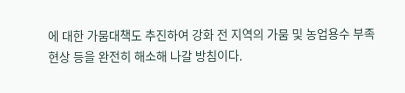에 대한 가뭄대책도 추진하여 강화 전 지역의 가뭄 및 농업용수 부족 현상 등을 완전히 해소해 나갈 방침이다.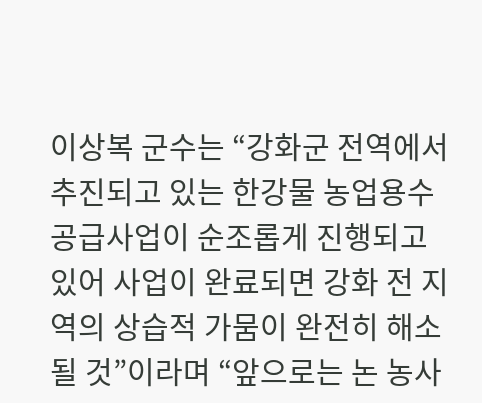이상복 군수는 “강화군 전역에서 추진되고 있는 한강물 농업용수 공급사업이 순조롭게 진행되고 있어 사업이 완료되면 강화 전 지역의 상습적 가뭄이 완전히 해소될 것”이라며 “앞으로는 논 농사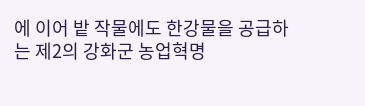에 이어 밭 작물에도 한강물을 공급하는 제2의 강화군 농업혁명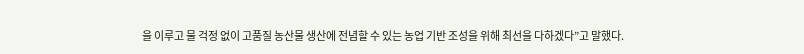을 이루고 물 걱정 없이 고품질 농산물 생산에 전념할 수 있는 농업 기반 조성을 위해 최선을 다하겠다”고 말했다.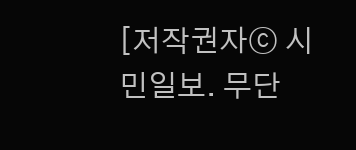[저작권자ⓒ 시민일보. 무단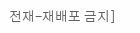전재-재배포 금지]